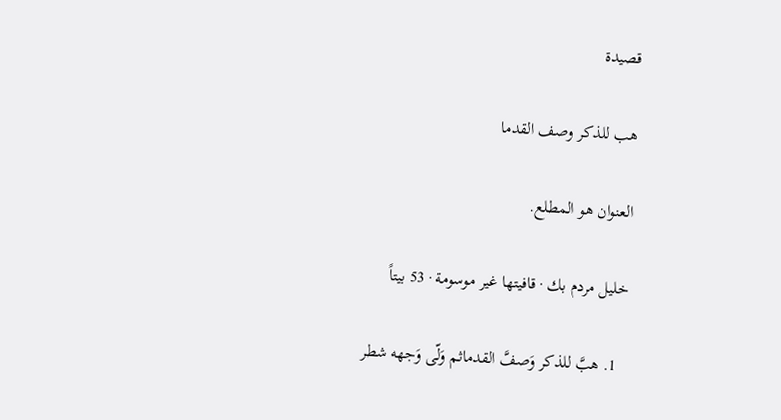قصيدة

هب للذكر وصف القدما

العنوان هو المطلع.

خليل مردم بك · قافيتها غير موسومة · 53 بيتاً

  1. هبَّ للذكر وَصفَّ القدماثم وَلّى وَجهه شطر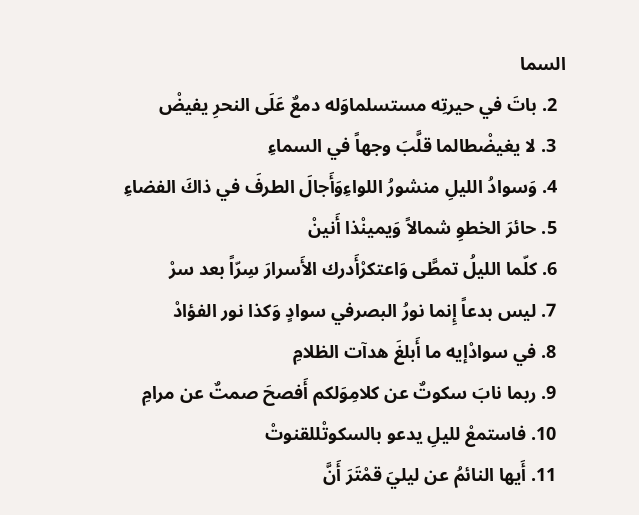السما
  2. باتَ في حيرتِه مستسلماوَله دمعٌ عَلَى النحرِ يفيضْ
  3. لا يغيضْطالما قلَّبَ وجهاً في السماءِ
  4. وَسوادُ الليلِ منشورُ اللواءِوَأَجالَ الطرفَ في ذاكَ الفضاءِ
  5. حائرَ الخطوِ شمالاً وَيمينْذا أَنينْ
  6. كلّما الليلُ تمطَّى وَاعتكرْأَدرك الأَسرارَ سِرّاً بعد سرْ
  7. ليس بدعاً إِنما نورُ البصرفي سوادٍ وَكذا نور الفؤادْ
  8. في سوادْإيه ما أَبلغَ هدآت الظلامِ
  9. ربما نابَ سكوتٌ عن كلامِوَلكم أَفصحَ صمتٌ عن مرامِ
  10. فاستمعْ لليلِ يدعو بالسكوتْللقنوتْ
  11. أَيها النائمُ عن ليليَ قمْتَرَ أَنَّ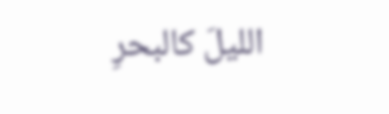الليلَ كالبحرِ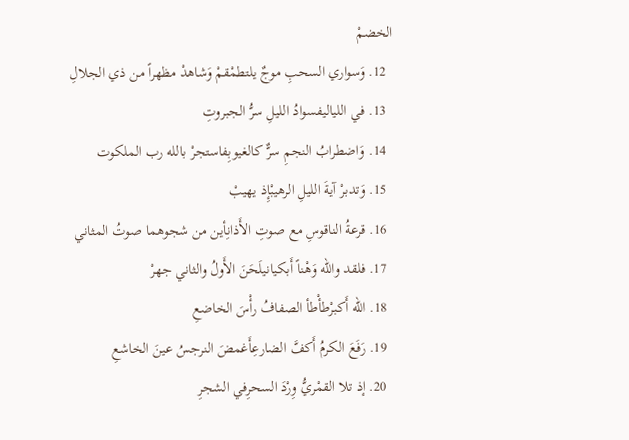الخضمْ
  12. وَسواري السحبِ موجٌ يلتطمْقمْ وَشاهدْ مظهراً من ذي الجلالِ
  13. في اللياليفسوادُ الليلِ سرُّ الجبروتِ
  14. وَاضطرابُ النجمِ سرٌّ كالغيوبِفاستجرْ بالله رب الملكوت
  15. وَتدبرْ آيةَ الليلِ الرهيبْإِذ يهيبْ
  16. قرعةُ الناقوسِ مع صوتِ الأَذانِأين من شجوهما صوتُ المثاني
  17. فلقد والله وَهْناً أَبكيانيلَحَنَ الأَولُ والثاني جهرْ
  18. الله أَكبرْطأْطأ الصفافُ رأْسَ الخاضعِ
  19. رَفَعَ الكرمُ أَكفَّ الضارعِأَغمضَ النرجسُ عينَ الخاشعِ
  20. إذ تلا القمْريُّ وِرْدَ السحرِفي الشجرِ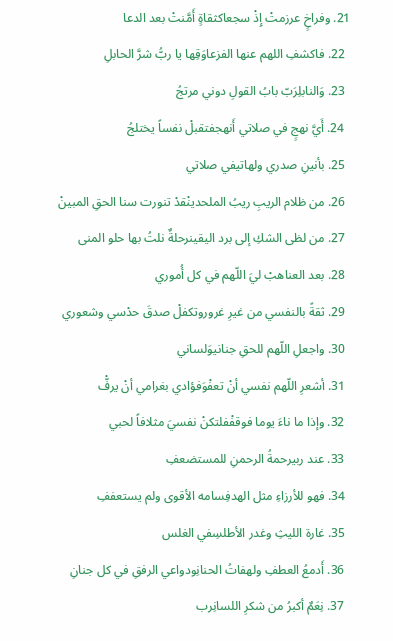21. وفراخٍ عرزمتْ إِذْ سجعاكثقاةٍ أَمَّنتْ بعد الدعا
  22. فاكشفِ اللهم عنها الفزعاوَقِها يا ربُّ شرَّ الحابلِ
  23. وَالنابلِرَبّ بابُ القولِ دوني مرتجُ
  24. أَيَّ نهجٍ في صلاتي أَنهجفتقبلْ نفساً يختلجُ
  25. بأنينِ صدري ولهاتيفي صلاتي
  26. من ظلام الريبِ ريبُ الملحدينْقدْ تنورت سنا الحقِ المبينْ
  27. من لظى الشكِ إلى برد اليقينرحلةٌ نلتُ بها حلو المنى
  28. بعد العناهبْ ليَ اللّهم في كل أُموري
  29. ثقةً بالنفسي من غيرِ غروروتكفلْ صدقَ حدْسي وشعوري
  30. واجعلِ اللّهم للحقِ جنانيوَلساني
  31. أشعرِ اللّهم نفسي أنْ تعفْوَفؤادي بغرامي أنْ يرفّْ
  32. وإذا ما ناءَ يوما فوقفْفلتكنْ نفسيَ مثلافاً لحبي
  33. عند ربيرحمةُ الرحمنِ للمستضعفِ
  34. فهو للأرزاءِ مثل الهدفِسامه الأقوى ولم يستعففِ
  35. غارة الليثِ وغدر الأطلسِفي الغلس
  36. أَدمعُ العطفِ ولهفاتُ الحنانِودواعي الرفقِ في كل جنانِ
  37. نِعَمٌ أكبرُ من شكرِ اللسانِرب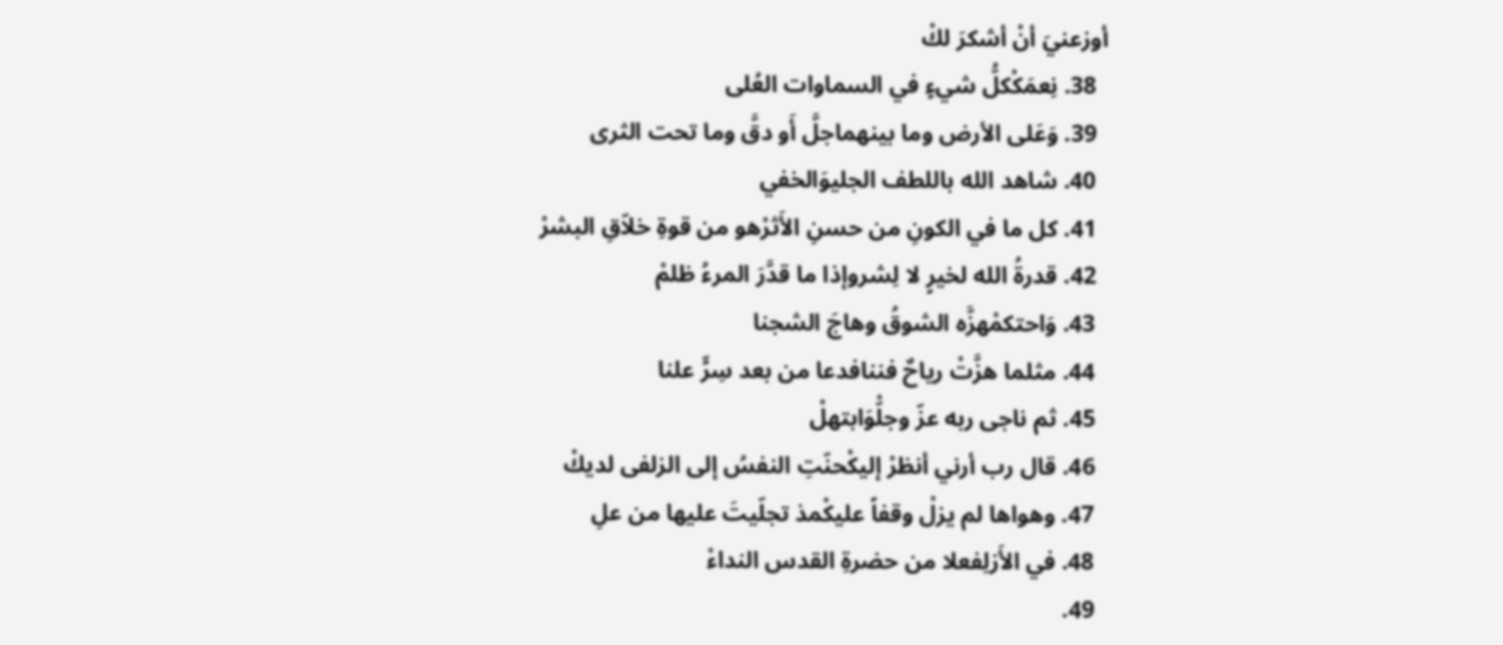أوزعنيَ أنْ أشكرَ لكْ
  38. نِعمَكْكلُّ شيءٍ في السماوات العُلى
  39. وَعَلى الأرض وما بينهماجلَّ أَو دقَّ وما تحت الثرى
  40. شاهد الله باللطف الجليوَالخفي
  41. كل ما في الكونِ من حسنِ الأَثرْهو من قوةِ خلاّقِ البشرْ
  42. قدرةُ الله لخيرٍ لا لِشروإذا ما قدَّرَ المرءُ ظلمْ
  43. وَاحتكمْهزَّه الشوقُ وهاجَ الشجنا
  44. مثلما هزَّتْ رياحٌ فننافدعا من بعد سِرٍّ علنا
  45. ثم ناجى ربه عزّ وجلّْوَابتهلْ
  46. قال رب أرني أنظرْ إليكْحنّتِ النفسُ إلى الزلفى لديكْ
  47. وهواها لم يزلْ وقفاً عليكْمذ تجلّيتَ عليها من علِ
  48. في الأَزلِفعلا من حضرةِ القدس النداءْ
  49.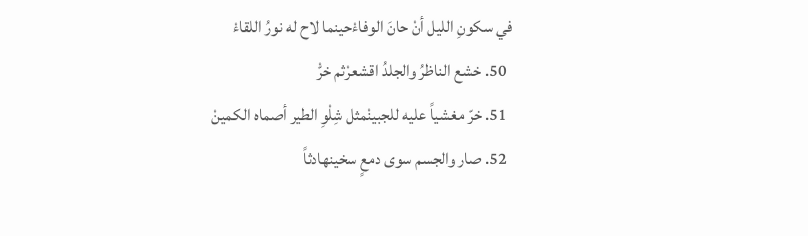في سكونِ الليل أنْ حانَ الوفاءْحينما لاح له نورُ اللقاءْ
  50. خشع الناظرُ والجلدُ اقشعرْثم خرّْ
  51. خرّ مغشياً عليه للجبينْمثل شِلْوِ الطير أصماه الكمينْ
  52. صار والجسم سوى دمعٍ سخينهادثاً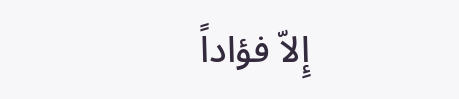إِلاّ فؤاداً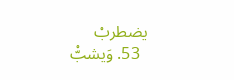يضطربْ
  53. وَيشبّْ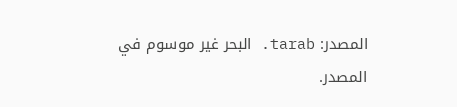المصدر: tarab. البحر غير موسوم في المصدر.